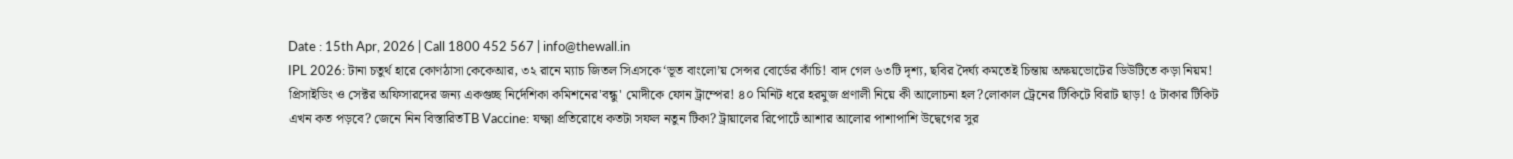Date : 15th Apr, 2026 | Call 1800 452 567 | info@thewall.in
IPL 2026: টানা চতুর্থ হারে কোণঠাসা কেকেআর, ৩২ রানে ম্যাচ জিতল সিএসকে‘ভূত বাংলো’য় সেন্সর বোর্ডের কাঁচি! বাদ গেল ৬৩টি দৃশ্য, ছবির দৈর্ঘ্য কমতেই চিন্তায় অক্ষয়ভোটের ডিউটিতে কড়া নিয়ম! প্রিসাইডিং ও সেক্টর অফিসারদের জন্য একগুচ্ছ নির্দেশিকা কমিশনের'বন্ধু' মোদীকে ফোন ট্রাম্পের! ৪০ মিনিট ধরে হরমুজ প্রণালী নিয়ে কী আলোচনা হল?লোকাল ট্রেনের টিকিটে বিরাট ছাড়! ৫ টাকার টিকিট এখন কত পড়বে? জেনে নিন বিস্তারিতTB Vaccine: যক্ষ্মা প্রতিরোধে কতটা সফল নতুন টিকা? ট্রায়ালের রিপোর্টে আশার আলোর পাশাপাশি উদ্বেগের সুর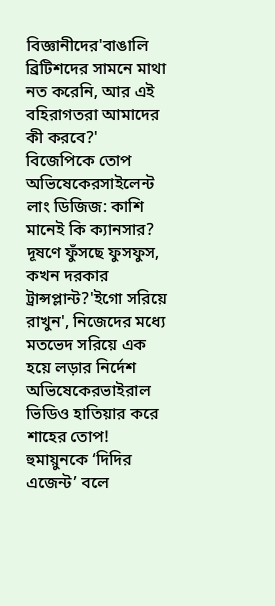বিজ্ঞানীদের'বাঙালি ব্রিটিশদের সামনে মাথা নত করেনি, আর এই বহিরাগতরা আমাদের কী করবে?' বিজেপিকে তোপ অভিষেকেরসাইলেন্ট লাং ডিজিজ: কাশি মানেই কি ক্যানসার? দূষণে ফুঁসছে ফুসফুস, কখন দরকার ট্রান্সপ্লান্ট?'ইগো সরিয়ে রাখুন', নিজেদের মধ্যে মতভেদ সরিয়ে এক হয়ে লড়ার নির্দেশ অভিষেকেরভাইরাল ভিডিও হাতিয়ার করে শাহের তোপ! হুমায়ুনকে ‘দিদির এজেন্ট’ বলে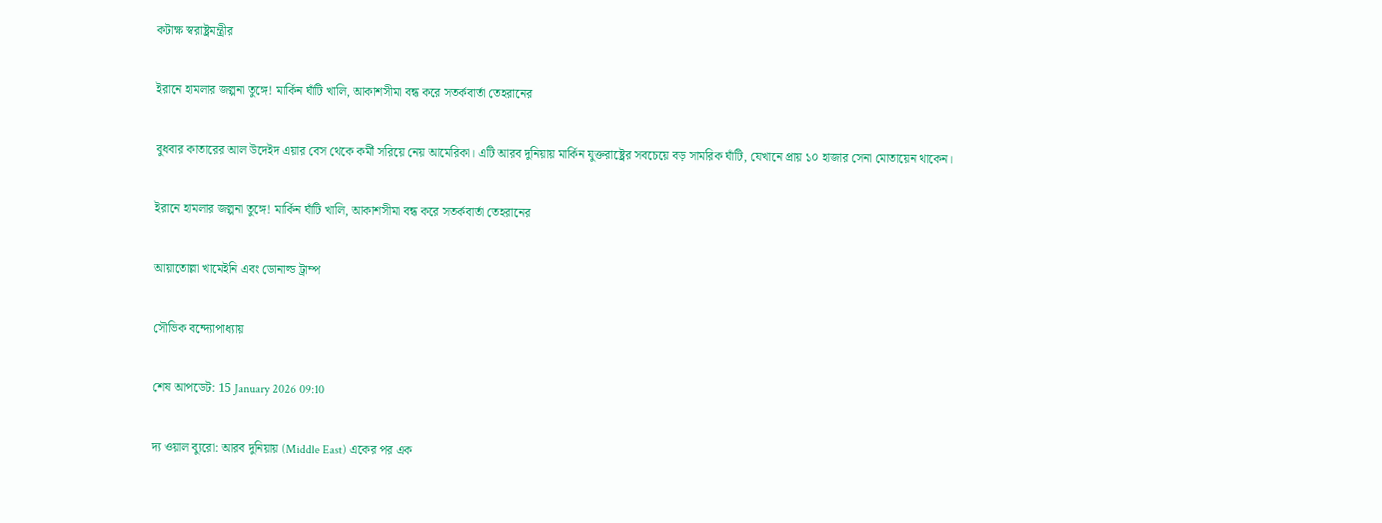কটাক্ষ স্বরাষ্ট্রমন্ত্রীর

ইরানে হামলার জল্পনা তুঙ্গে! মার্কিন ঘাঁটি খালি, আকাশসীমা বন্ধ করে সতর্কবার্তা তেহরানের

বুধবার কাতারের আল উদেইদ এয়ার বেস থেকে কর্মী সরিয়ে নেয় আমেরিকা। এটি আরব দুনিয়ায় মার্কিন যুক্তরাষ্ট্রের সবচেয়ে বড় সামরিক ঘাঁটি, যেখানে প্রায় ১০ হাজার সেনা মোতায়েন থাকেন।

ইরানে হামলার জল্পনা তুঙ্গে! মার্কিন ঘাঁটি খালি, আকাশসীমা বন্ধ করে সতর্কবার্তা তেহরানের

আয়াতোল্লা খামেইনি এবং ডোনাল্ড ট্রাম্প

সৌভিক বন্দ্যোপাধ্যায়

শেষ আপডেট: 15 January 2026 09:10

দ্য ওয়াল ব্যুরো: আরব দুনিয়ায় (Middle East) একের পর এক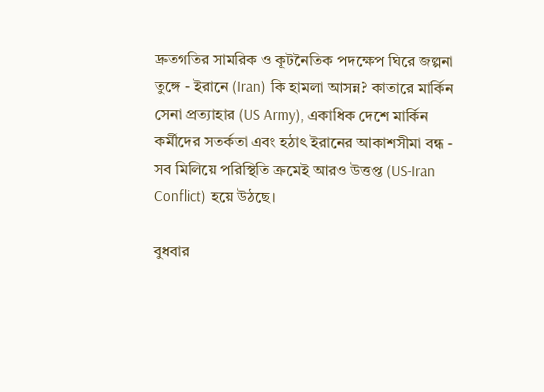দ্রুতগতির সামরিক ও কূটনৈতিক পদক্ষেপ ঘিরে জল্পনা তুঙ্গে - ইরানে (Iran) কি হামলা আসন্ন? কাতারে মার্কিন সেনা প্রত্যাহার (US Army), একাধিক দেশে মার্কিন কর্মীদের সতর্কতা এবং হঠাৎ ইরানের আকাশসীমা বন্ধ - সব মিলিয়ে পরিস্থিতি ক্রমেই আরও উত্তপ্ত (US-Iran Conflict) হয়ে উঠছে।

বুধবার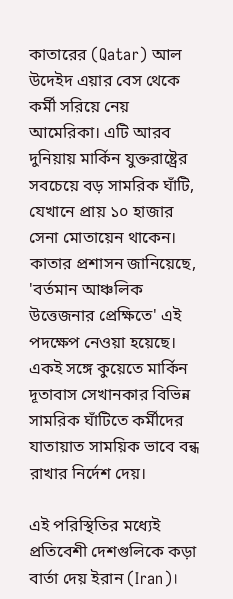কাতারের (Qatar) আল উদেইদ এয়ার বেস থেকে কর্মী সরিয়ে নেয় আমেরিকা। এটি আরব দুনিয়ায় মার্কিন যুক্তরাষ্ট্রের সবচেয়ে বড় সামরিক ঘাঁটি, যেখানে প্রায় ১০ হাজার সেনা মোতায়েন থাকেন। কাতার প্রশাসন জানিয়েছে, 'বর্তমান আঞ্চলিক উত্তেজনার প্রেক্ষিতে' এই পদক্ষেপ নেওয়া হয়েছে। একই সঙ্গে কুয়েতে মার্কিন দূতাবাস সেখানকার বিভিন্ন সামরিক ঘাঁটিতে কর্মীদের যাতায়াত সাময়িক ভাবে বন্ধ রাখার নির্দেশ দেয়।

এই পরিস্থিতির মধ্যেই প্রতিবেশী দেশগুলিকে কড়া বার্তা দেয় ইরান (Iran)।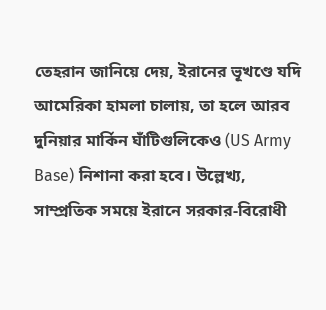তেহরান জানিয়ে দেয়, ইরানের ভূখণ্ডে যদি আমেরিকা হামলা চালায়, তা হলে আরব দুনিয়ার মার্কিন ঘাঁটিগুলিকেও (US Army Base) নিশানা করা হবে। উল্লেখ্য, সাম্প্রতিক সময়ে ইরানে সরকার-বিরোধী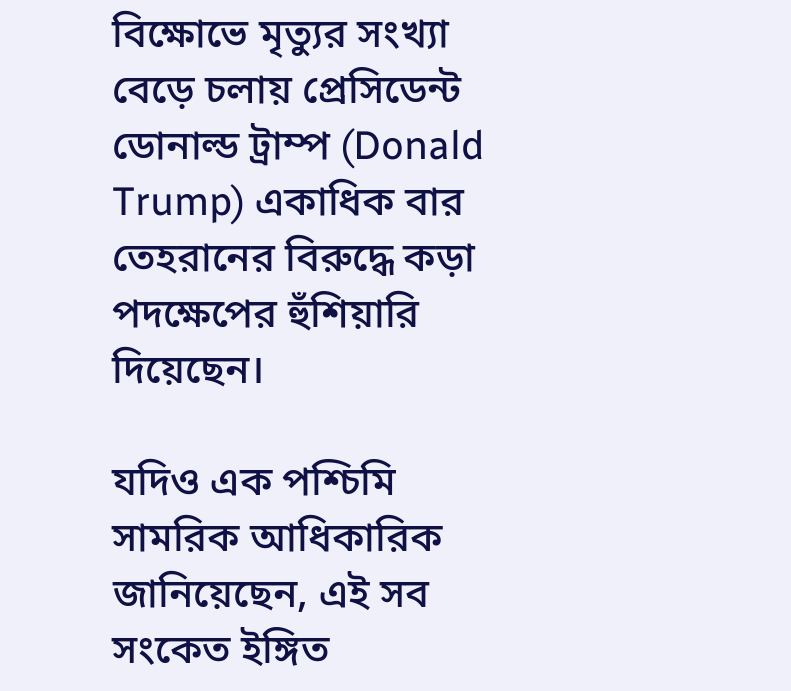বিক্ষোভে মৃত্যুর সংখ্যা বেড়ে চলায় প্রেসিডেন্ট ডোনাল্ড ট্রাম্প (Donald Trump) একাধিক বার তেহরানের বিরুদ্ধে কড়া পদক্ষেপের হুঁশিয়ারি দিয়েছেন।

যদিও এক পশ্চিমি সামরিক আধিকারিক জানিয়েছেন, এই সব সংকেত ইঙ্গিত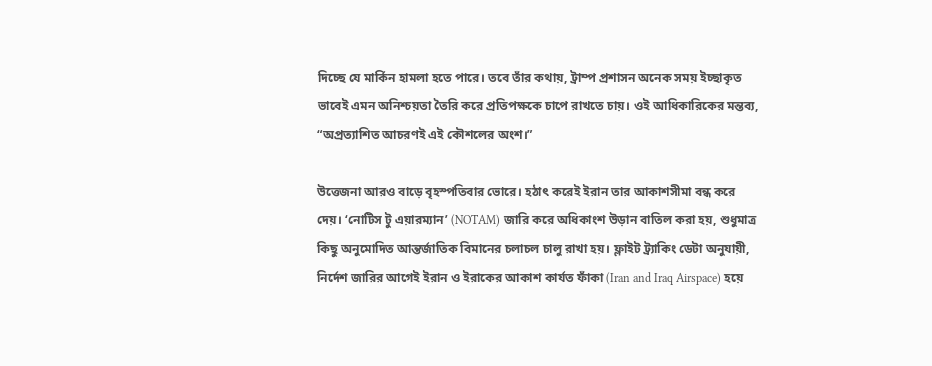দিচ্ছে যে মার্কিন হামলা হতে পারে। তবে তাঁর কথায়, ট্রাম্প প্রশাসন অনেক সময় ইচ্ছাকৃত ভাবেই এমন অনিশ্চয়তা তৈরি করে প্রতিপক্ষকে চাপে রাখতে চায়। ওই আধিকারিকের মন্তব্য, “অপ্রত্যাশিত আচরণই এই কৌশলের অংশ।”

উত্তেজনা আরও বাড়ে বৃহস্পতিবার ভোরে। হঠাৎ করেই ইরান তার আকাশসীমা বন্ধ করে দেয়। ‘নোটিস টু এয়ারম্যান’ (NOTAM) জারি করে অধিকাংশ উড়ান বাতিল করা হয়, শুধুমাত্র কিছু অনুমোদিত আন্তর্জাতিক বিমানের চলাচল চালু রাখা হয়। ফ্লাইট ট্র্যাকিং ডেটা অনুযায়ী, নির্দেশ জারির আগেই ইরান ও ইরাকের আকাশ কার্যত ফাঁকা (Iran and Iraq Airspace) হয়ে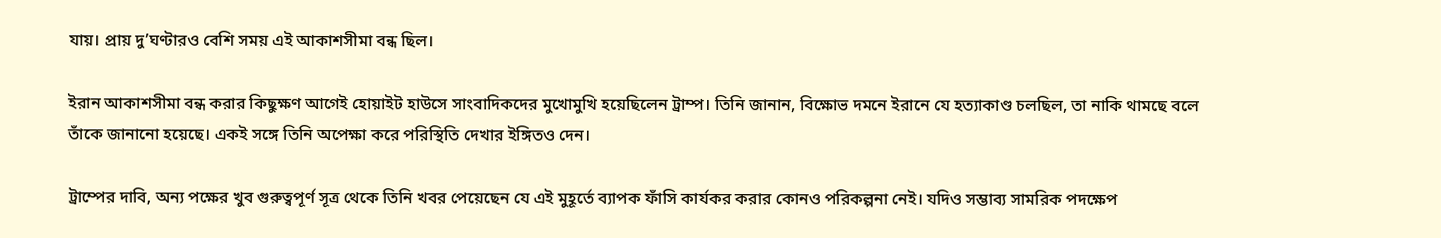যায়। প্রায় দু’ঘণ্টারও বেশি সময় এই আকাশসীমা বন্ধ ছিল।

ইরান আকাশসীমা বন্ধ করার কিছুক্ষণ আগেই হোয়াইট হাউসে সাংবাদিকদের মুখোমুখি হয়েছিলেন ট্রাম্প। তিনি জানান, বিক্ষোভ দমনে ইরানে যে হত্যাকাণ্ড চলছিল, তা নাকি থামছে বলে তাঁকে জানানো হয়েছে। একই সঙ্গে তিনি অপেক্ষা করে পরিস্থিতি দেখার ইঙ্গিতও দেন।

ট্রাম্পের দাবি, অন্য পক্ষের খুব গুরুত্বপূর্ণ সূত্র থেকে তিনি খবর পেয়েছেন যে এই মুহূর্তে ব্যাপক ফাঁসি কার্যকর করার কোনও পরিকল্পনা নেই। যদিও সম্ভাব্য সামরিক পদক্ষেপ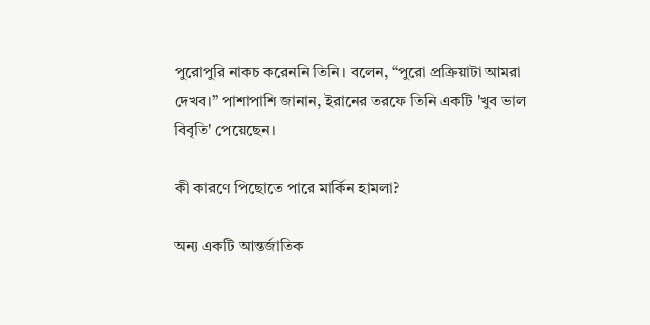পুরোপুরি নাকচ করেননি তিনি। বলেন, “পুরো প্রক্রিয়াটা আমরা দেখব।” পাশাপাশি জানান, ইরানের তরফে তিনি একটি 'খুব ভাল বিবৃতি' পেয়েছেন।

কী কারণে পিছোতে পারে মার্কিন হামলা?

অন্য একটি আন্তর্জাতিক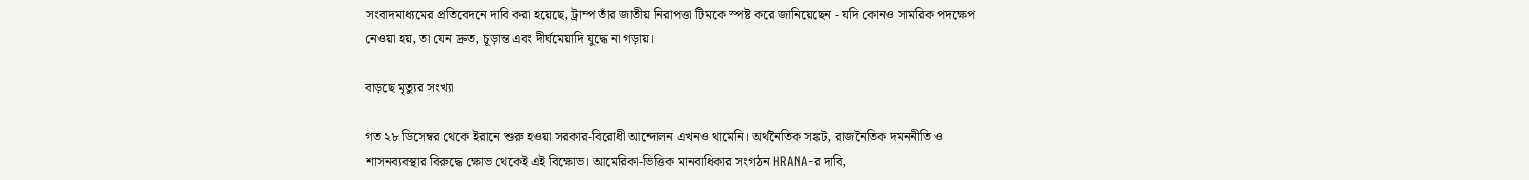সংবাদমাধ্যমের প্রতিবেদনে দাবি করা হয়েছে, ট্রাম্প তাঁর জাতীয় নিরাপত্তা টিমকে স্পষ্ট করে জানিয়েছেন - যদি কোনও সামরিক পদক্ষেপ নেওয়া হয়, তা যেন দ্রুত, চূড়ান্ত এবং দীর্ঘমেয়াদি যুদ্ধে না গড়ায়।

বাড়ছে মৃত্যুর সংখ্যা

গত ২৮ ডিসেম্বর থেকে ইরানে শুরু হওয়া সরকার-বিরোধী আন্দোলন এখনও থামেনি। অর্থনৈতিক সঙ্কট, রাজনৈতিক দমননীতি ও শাসনব্যবস্থার বিরুদ্ধে ক্ষোভ থেকেই এই বিক্ষোভ। আমেরিকা-ভিত্তিক মানবাধিকার সংগঠন HRANA-র দাবি,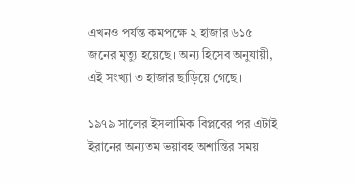এখনও পর্যন্ত কমপক্ষে ২ হাজার ৬১৫ জনের মৃত্যু হয়েছে। অন্য হিসেব অনুযায়ী, এই সংখ্যা ৩ হাজার ছাড়িয়ে গেছে।

১৯৭৯ সালের ইসলামিক বিপ্লবের পর এটাই ইরানের অন্যতম ভয়াবহ অশান্তির সময়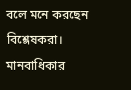বলে মনে করছেন বিশ্লেষকরা। মানবাধিকার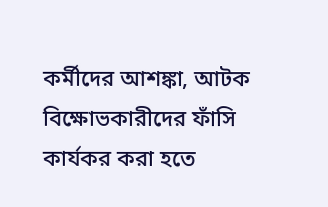কর্মীদের আশঙ্কা, আটক বিক্ষোভকারীদের ফাঁসি কার্যকর করা হতে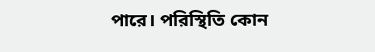পারে। পরিস্থিতি কোন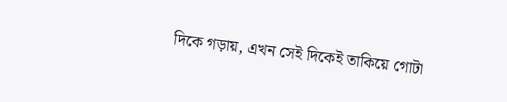দিকে গড়ায়, এখন সেই দিকেই তাকিয়ে গোটা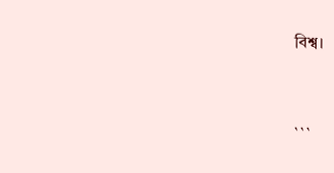বিশ্ব।


```